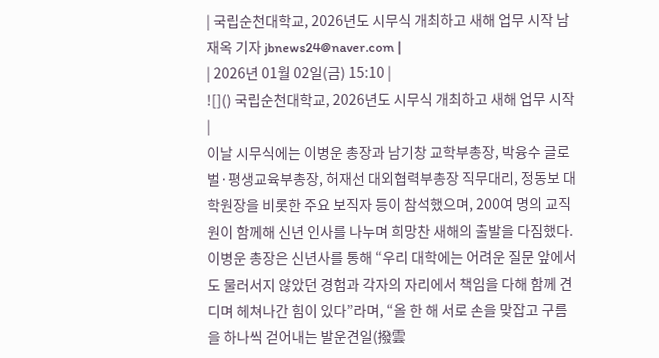| 국립순천대학교, 2026년도 시무식 개최하고 새해 업무 시작 남재옥 기자 jbnews24@naver.com |
| 2026년 01월 02일(금) 15:10 |
![]() 국립순천대학교, 2026년도 시무식 개최하고 새해 업무 시작 |
이날 시무식에는 이병운 총장과 남기창 교학부총장, 박융수 글로벌·평생교육부총장, 허재선 대외협력부총장 직무대리, 정동보 대학원장을 비롯한 주요 보직자 등이 참석했으며, 200여 명의 교직원이 함께해 신년 인사를 나누며 희망찬 새해의 출발을 다짐했다.
이병운 총장은 신년사를 통해 “우리 대학에는 어려운 질문 앞에서도 물러서지 않았던 경험과 각자의 자리에서 책임을 다해 함께 견디며 헤쳐나간 힘이 있다”라며, “올 한 해 서로 손을 맞잡고 구름을 하나씩 걷어내는 발운견일(撥雲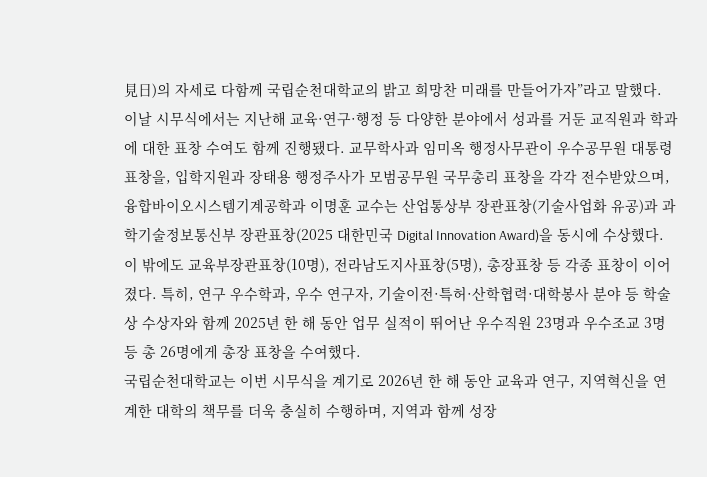見日)의 자세로 다함께 국립순천대학교의 밝고 희망찬 미래를 만들어가자”라고 말했다.
이날 시무식에서는 지난해 교육·연구·행정 등 다양한 분야에서 성과를 거둔 교직원과 학과에 대한 표창 수여도 함께 진행됐다. 교무학사과 임미옥 행정사무관이 우수공무원 대통령 표창을, 입학지원과 장태용 행정주사가 모범공무원 국무총리 표창을 각각 전수받았으며, 융합바이오시스템기계공학과 이명훈 교수는 산업통상부 장관표창(기술사업화 유공)과 과학기술정보통신부 장관표창(2025 대한민국 Digital Innovation Award)을 동시에 수상했다.
이 밖에도 교육부장관표창(10명), 전라남도지사표창(5명), 총장표창 등 각종 표창이 이어졌다. 특히, 연구 우수학과, 우수 연구자, 기술이전·특허·산학협력·대학봉사 분야 등 학술상 수상자와 함께 2025년 한 해 동안 업무 실적이 뛰어난 우수직원 23명과 우수조교 3명 등 총 26명에게 총장 표창을 수여했다.
국립순천대학교는 이번 시무식을 계기로 2026년 한 해 동안 교육과 연구, 지역혁신을 연계한 대학의 책무를 더욱 충실히 수행하며, 지역과 함께 성장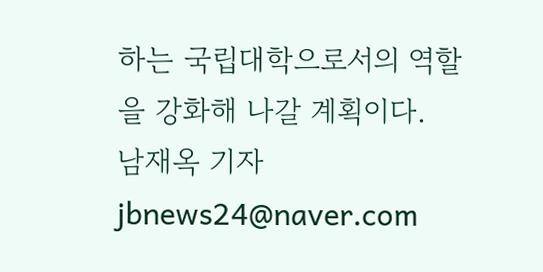하는 국립대학으로서의 역할을 강화해 나갈 계획이다.
남재옥 기자 jbnews24@naver.com